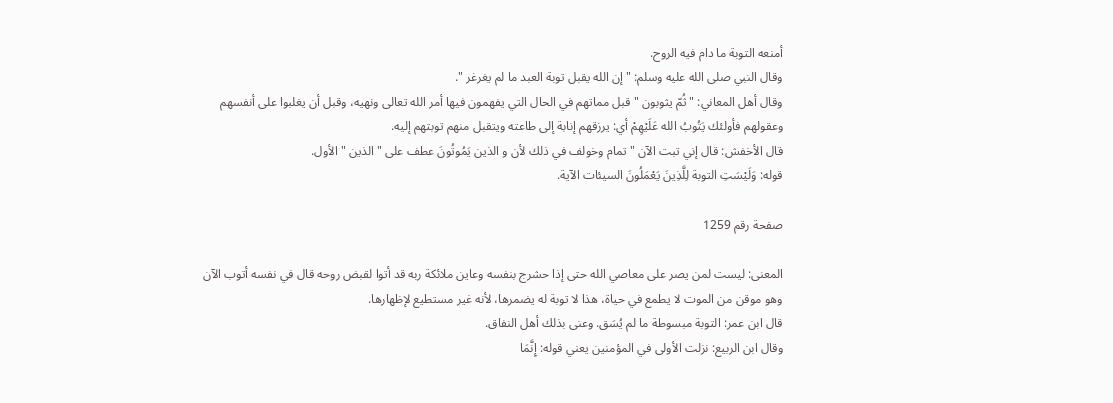أمنعه التوبة ما دام فيه الروح.
وقال النبي صلى الله عليه وسلم: " إن الله يقبل توبة العبد ما لم يغرغر ".
وقال أهل المعاني: " ثُمّ يثوبون " قبل مماتهم في الحال التي يفهمون فيها أمر الله تعالى ونهيه، وقبل أن يغلبوا على أنفسهم وعقولهم فأولئك يَتُوبُ الله عَلَيْهِمْ أي: يرزقهم إنابة إلى طاعته ويتقبل منهم توبتهم إليه.
قال الأخفش: قال إني تبت الآن " تمام وخولف في ذلك لأن و الذين يَمُوتُونَ عطف على " الذين " الأول.
قوله: وَلَيْسَتِ التوبة لِلَّذِينَ يَعْمَلُونَ السيئات الآية.

صفحة رقم 1259

المعنى: ليست لمن يصر على معاصي الله حتى إذا حشرج بنفسه وعاين ملائكة ربه قد أتوا لقبض روحه قال في نفسه أتوب الآن وهو موقن من الموت لا يطمع في حياة، هذا لا توبة له يضمرها، لأنه غير مستطيع لإظهارها.
قال ابن عمر: التوبة مبسوطة ما لم يُسَق. وعنى بذلك أهل النفاق.
وقال ابن الربيع: نزلت الأولى في المؤمنين يعني قوله: إِنَّمَا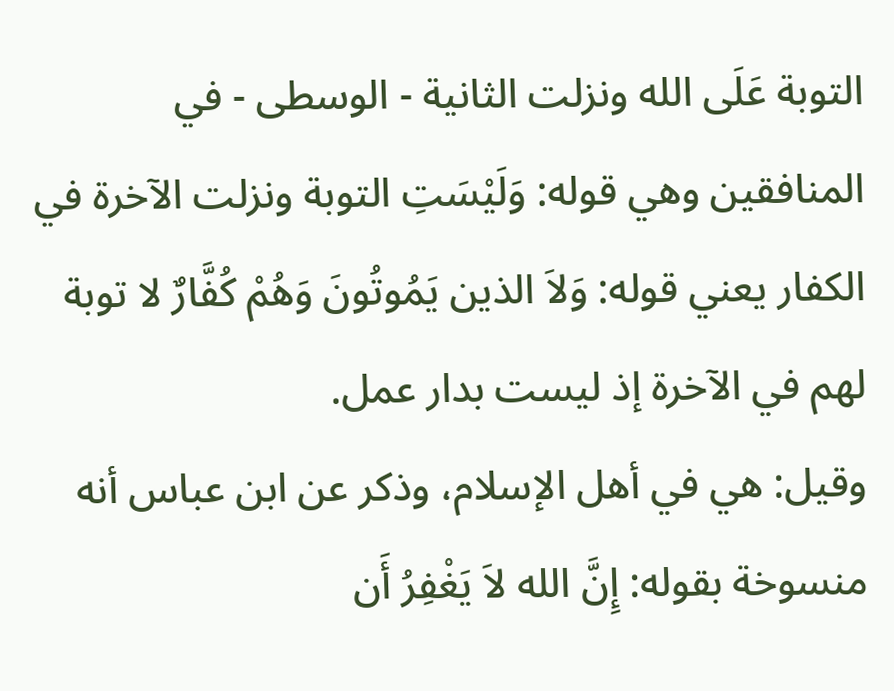التوبة عَلَى الله ونزلت الثانية - الوسطى - في المنافقين وهي قوله: وَلَيْسَتِ التوبة ونزلت الآخرة في الكفار يعني قوله: وَلاَ الذين يَمُوتُونَ وَهُمْ كُفَّارٌ لا توبة لهم في الآخرة إذ ليست بدار عمل.
وقيل: هي في أهل الإسلام، وذكر عن ابن عباس أنه منسوخة بقوله: إِنَّ الله لاَ يَغْفِرُ أَن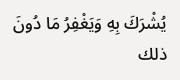يُشْرَكَ بِهِ وَيَغْفِرُ مَا دُونَ ذلك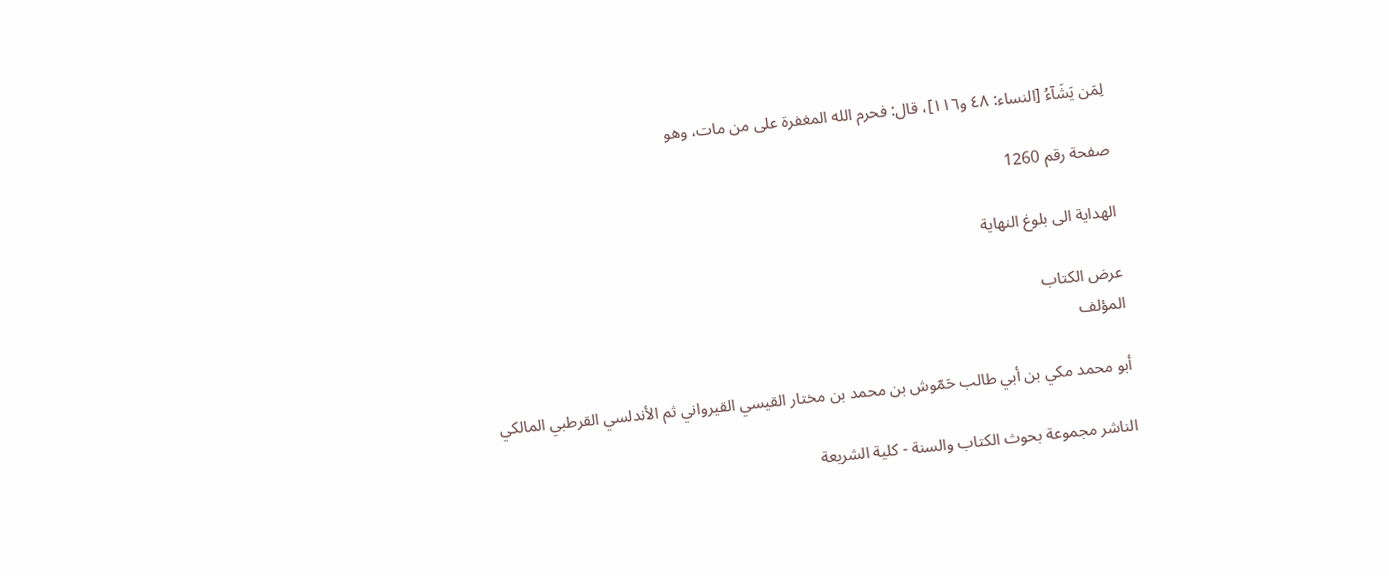لِمَن يَشَآءُ [النساء: ٤٨ و١١٦]، قال: فحرم الله المغفرة على من مات، وهو

صفحة رقم 1260

الهداية الى بلوغ النهاية

عرض الكتاب
المؤلف

أبو محمد مكي بن أبي طالب حَمّوش بن محمد بن مختار القيسي القيرواني ثم الأندلسي القرطبي المالكي

الناشر مجموعة بحوث الكتاب والسنة - كلية الشريعة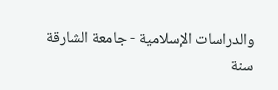والدراسات الإسلامية - جامعة الشارقة
سنة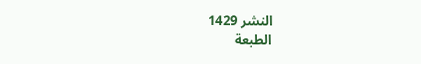النشر 1429
الطبعة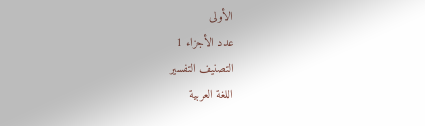الأولى
عدد الأجزاء 1
التصنيف التفسير
اللغة العربية